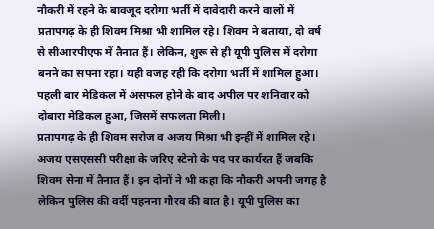नौकरी में रहने के बावजूद दरोगा भर्ती में दावेदारी करने वालों में प्रतापगढ़ के ही शिवम मिश्रा भी शामिल रहे। शिवम ने बताया, दो वर्ष से सीआरपीएफ में तैनात हैं। लेकिन, शुरू से ही यूपी पुलिस में दरोगा बनने का सपना रहा। यही वजह रही कि दरोगा भर्ती में शामिल हुआ। पहली बार मेडिकल में असफल होने के बाद अपील पर शनिवार को दोबारा मेडिकल हुआ, जिसमें सफलता मिली।
प्रतापगढ़ के ही शिवम सरोज व अजय मिश्रा भी इन्हीं में शामिल रहे। अजय एसएससी परीक्षा के जरिए स्टेनो के पद पर कार्यरत हैं जबकि शिवम सेना में तैनात हैं। इन दोनों ने भी कहा कि नौकरी अपनी जगह है लेकिन पुलिस की वर्दी पहनना गौरव की बात है। यूपी पुलिस का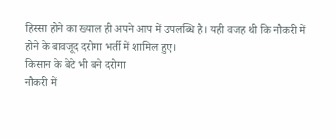हिस्सा होने का ख्याल ही अपने आप में उपलब्धि है। यही वजह थी कि नौकरी में होने के बावजूद दरोगा भर्ती में शामिल हुए।
किसान के बेटे भी बने दरोगा
नौकरी में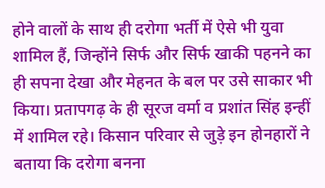होने वालों के साथ ही दरोगा भर्ती में ऐसे भी युवा शामिल हैं, जिन्होंने सिर्फ और सिर्फ खाकी पहनने का ही सपना देखा और मेहनत के बल पर उसे साकार भी किया। प्रतापगढ़ के ही सूरज वर्मा व प्रशांत सिंह इन्हीं में शामिल रहे। किसान परिवार से जुड़े इन होनहारों ने बताया कि दरोगा बनना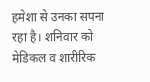हमेशा से उनका सपना रहा है। शनिवार को मेडिकल व शारीरिक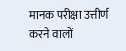मानक परीक्षा उत्तीर्ण करने वालों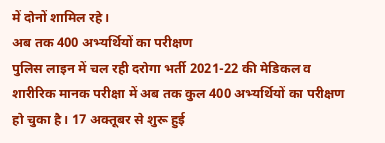में दोनों शामिल रहे।
अब तक 400 अभ्यर्थियों का परीक्षण
पुलिस लाइन में चल रही दरोगा भर्ती 2021-22 की मेडिकल व शारीरिक मानक परीक्षा में अब तक कुल 400 अभ्यर्थियों का परीक्षण हो चुका है। 17 अक्तूबर से शुरू हुई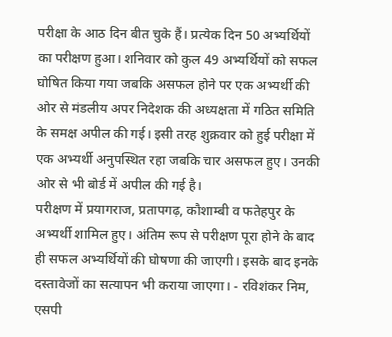परीक्षा के आठ दिन बीत चुके हैं। प्रत्येक दिन 50 अभ्यर्थियों का परीक्षण हुआ। शनिवार को कुल 49 अभ्यर्थियों को सफल घोषित किया गया जबकि असफल होने पर एक अभ्यर्थी की ओर से मंडलीय अपर निदेशक की अध्यक्षता में गठित समिति के समक्ष अपील की गई। इसी तरह शुक्रवार को हुई परीक्षा में एक अभ्यर्थी अनुपस्थित रहा जबकि चार असफल हुए। उनकी ओर से भी बोर्ड में अपील की गई है।
परीक्षण में प्रयागराज, प्रतापगढ़, कौशाम्बी व फतेहपुर के अभ्यर्थी शामिल हुए। अंतिम रूप से परीक्षण पूरा होने के बाद ही सफल अभ्यर्थियों की घोषणा की जाएगी। इसके बाद इनके दस्तावेजों का सत्यापन भी कराया जाएगा। - रविशंकर निम, एसपी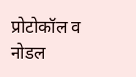प्रोटोकॉल व नोडल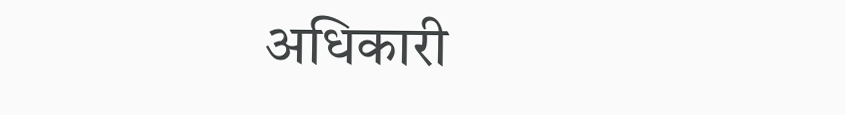अधिकारी